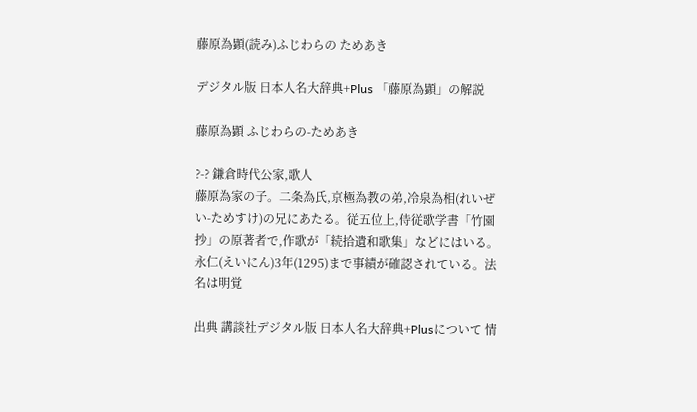藤原為顕(読み)ふじわらの ためあき

デジタル版 日本人名大辞典+Plus 「藤原為顕」の解説

藤原為顕 ふじわらの-ためあき

?-? 鎌倉時代公家,歌人
藤原為家の子。二条為氏,京極為教の弟,冷泉為相(れいぜい-ためすけ)の兄にあたる。従五位上,侍従歌学書「竹園抄」の原著者で,作歌が「続拾遺和歌集」などにはいる。永仁(えいにん)3年(1295)まで事績が確認されている。法名は明覚

出典 講談社デジタル版 日本人名大辞典+Plusについて 情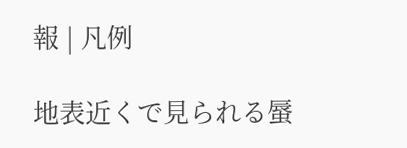報 | 凡例

地表近くで見られる蜃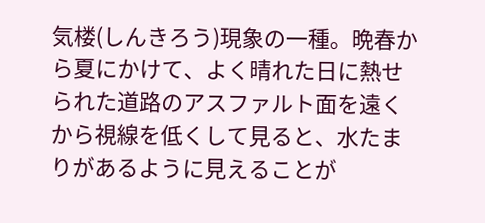気楼(しんきろう)現象の一種。晩春から夏にかけて、よく晴れた日に熱せられた道路のアスファルト面を遠くから視線を低くして見ると、水たまりがあるように見えることが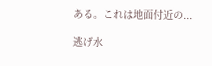ある。これは地面付近の...

逃げ水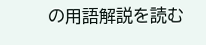の用語解説を読む